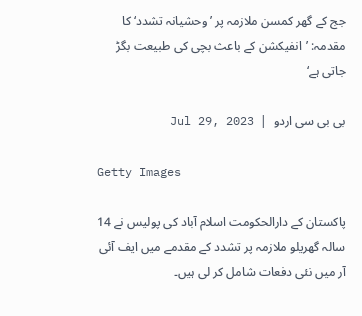جج کے گھر کمسن ملازمہ پر ’وحشیانہ تشدد‘ کا مقدمہ: ’انفیکشن کے باعث بچی کی طبیعت بگڑ جاتی ہے‘

بی بی سی اردو  |  Jul 29, 2023

Getty Images

پاکستان کے دارالحکومت اسلام آباد کی پولیس نے 14 سالہ گھریلو ملازمہ پر تشدد کے مقدمے میں ایف آئی آر میں نئی دفعات شامل کر لی ہیں۔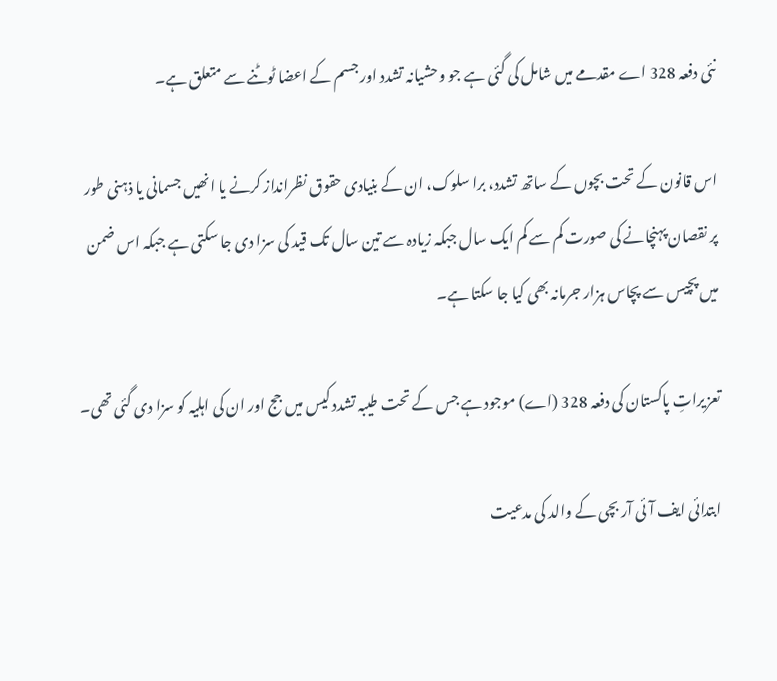نئی دفعہ 328 اے مقدمے میں شامل کی گئی ہے جو وحشیانہ تشدد اور جسم کے اعضا ٹوٹنے سے متعلق ہے۔

اس قانون کے تحت بچوں کے ساتھ تشدد، برا سلوک، ان کے بنیادی حقوق نظرانداز کرنے یا انھیں جسمانی یا ذہنی طور پر نقصان پہنچانے کی صورت کم سے کم ایک سال جبکہ زیادہ سے تین سال تک قید کی سزا دی جا سکتی ہے جبکہ اس ضمن میں پچیس سے پچاس ہزار جرمانہ بھی کیا جا سکتا ہے۔

تعزیراتِ پاکستان کی دفعہ 328 (اے) موجود ہے جس کے تحت طیبہ تشدد کیس میں جج اور ان کی اہلیہ کو سزا دی گئی تھی۔

ابتدائی ایف آئی آر بچی کے والد کی مدعیت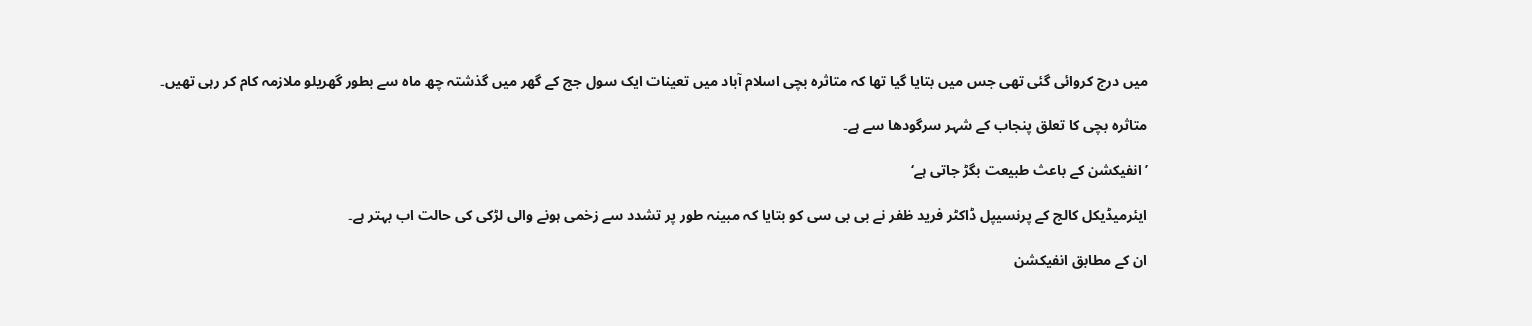میں درج کروائی گئی تھی جس میں بتایا گیا تھا کہ متاثرہ بچی اسلام آباد میں تعینات ایک سول جج کے گھر میں گذشتہ چھ ماہ سے بطور گھریلو ملازمہ کام کر رہی تھیں۔

متاثرہ بچی کا تعلق پنجاب کے شہر سرگودھا سے ہے۔

’انفیکشن کے باعث طبیعت بگڑ جاتی ہے‘

ایئرمیڈیکل کالج کے پرنسیپل ڈاکٹر فرید ظفر نے بی بی سی کو بتایا کہ مبینہ طور پر تشدد سے زخمی ہونے والی لڑکی کی حالت اب بہتر ہے۔

ان کے مطابق انفیکشن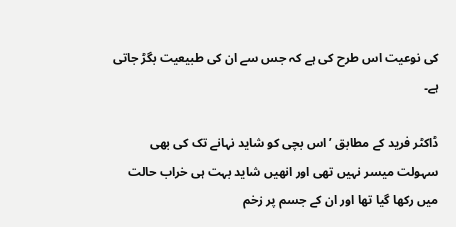کی نوعیت اس طرح کی ہے کہ جس سے ان کی طبیعیت بگڑ جاتی ہے۔

ڈاکٹر فرید کے مطابق ’اس بچی کو شاید نہانے تک کی بھی سہولت میسر نہیں تھی اور انھیں شاید بہت ہی خراب حالت میں رکھا گیا تھا اور ان کے جسم پر زخم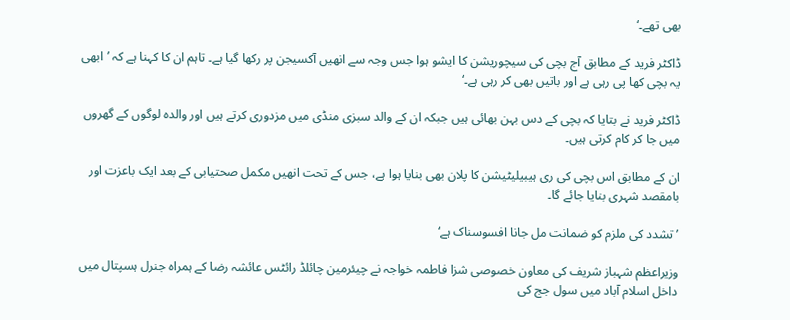بھی تھے۔‘

ڈاکٹر فرید کے مطابق آج بچی کی سیچوریشن کا ایشو ہوا جس وجہ سے انھیں آکسیجن پر رکھا گیا ہے۔ تاہم ان کا کہنا ہے کہ ’ابھی یہ بچی کھا پی رہی ہے اور باتیں بھی کر رہی ہے۔‘

ڈاکٹر فرید نے بتایا کہ بچی کے دس بہن بھائی ہیں جبکہ ان کے والد سبزی منڈی میں مزدوری کرتے ہیں اور والدہ لوگوں کے گھروں میں جا کر کام کرتی ہیں۔

ان کے مطابق اس بچی کی ری ہیبیلیٹیشن کا پلان بھی بنایا ہوا ہے، جس کے تحت انھیں مکمل صحتیابی کے بعد ایک باعزت اور بامقصد شہری بنایا جائے گا۔

’تشدد کی ملزم کو ضمانت مل جانا افسوسناک ہے‘

وزیراعظم شہباز شریف کی معاون خصوصی شزا فاطمہ خواجہ نے چیئرمین چائلڈ رائٹس عائشہ رضا کے ہمراہ جنرل ہسپتال میں داخل اسلام آباد میں سول جج کی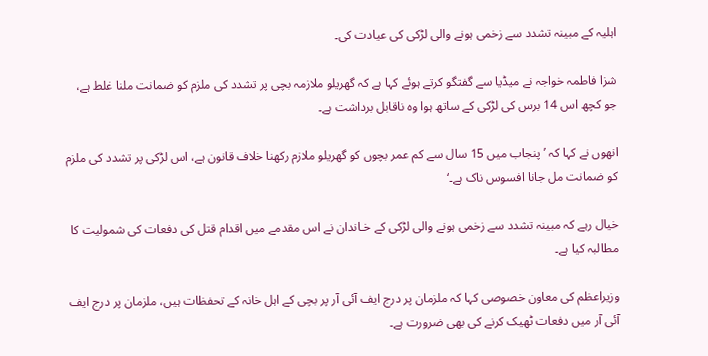اہلیہ کے مبینہ تشدد سے زخمی ہونے والی لڑکی کی عیادت کی۔

شزا فاطمہ خواجہ نے میڈیا سے گفتگو کرتے ہوئے کہا ہے کہ گھریلو ملازمہ بچی پر تشدد کی ملزم کو ضمانت ملنا غلط ہے، جو کچھ اس 14 برس کی لڑکی کے ساتھ ہوا وہ ناقابل برداشت ہے۔

انھوں نے کہا کہ ’پنجاب میں 15 سال سے کم عمر بچوں کو گھریلو ملازم رکھنا خلاف قانون ہے، اس لڑکی پر تشدد کی ملزم کو ضمانت مل جانا افسوس ناک ہے۔‘

خیال رہے کہ مبینہ تشدد سے زخمی ہونے والی لڑکی کے خـاندان نے اس مقدمے میں اقدام قتل کی دفعات کی شمولیت کا مطالبہ کیا ہے۔

وزیراعظم کی معاون خصوصی کہا کہ ملزمان پر درج ایف آئی آر پر بچی کے اہل خانہ کے تحفظات ہیں، ملزمان پر درج ایف آئی آر میں دفعات ٹھیک کرنے کی بھی ضرورت ہے۔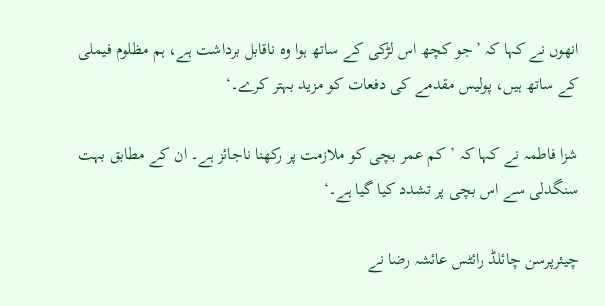انھوں نے کہا کہ ’جو کچھ اس لڑکی کے ساتھ ہوا وہ ناقابل برداشت ہے، ہم مظلوم فیملی کے ساتھ ہیں، پولیس مقدمے کی دفعات کو مزید بہتر کرے۔‘

شزا فاطمہ نے کہا کہ ’کم عمر بچی کو ملازمت پر رکھنا ناجائز ہے۔ ان کے مطابق بہت سنگدلی سے اس بچی پر تشدد کیا گیا ہے۔‘

چیئرپرسن چائلڈ رائٹس عائشہ رضا نے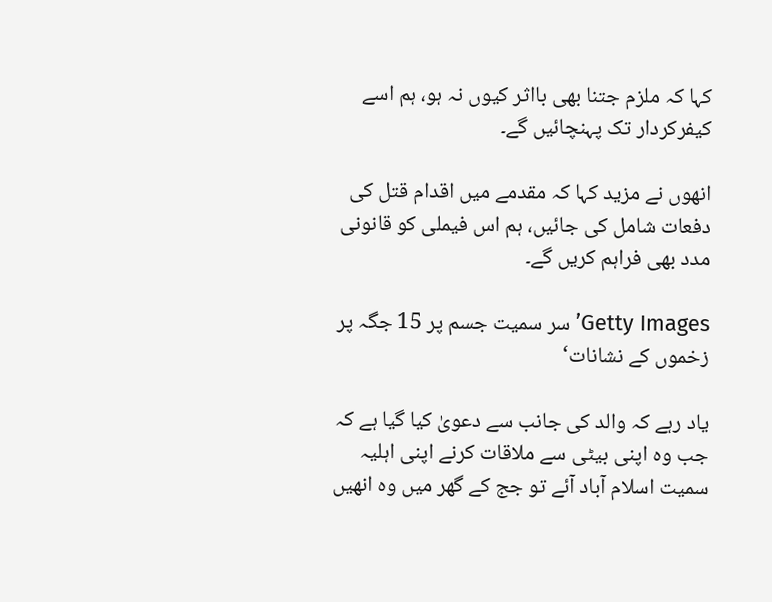کہا کہ ملزم جتنا بھی بااثر کیوں نہ ہو، ہم اسے کیفرکردار تک پہنچائیں گے۔

انھوں نے مزید کہا کہ مقدمے میں اقدام قتل کی دفعات شامل کی جائیں، ہم اس فیملی کو قانونی مدد بھی فراہم کریں گے۔

Getty Images’سر سمیت جسم پر 15 جگہ پر زخموں کے نشانات‘

یاد رہے کہ والد کی جانب سے دعویٰ کیا گیا ہے کہ جب وہ اپنی بیٹی سے ملاقات کرنے اپنی اہلیہ سمیت اسلام آباد آئے تو جج کے گھر میں وہ انھیں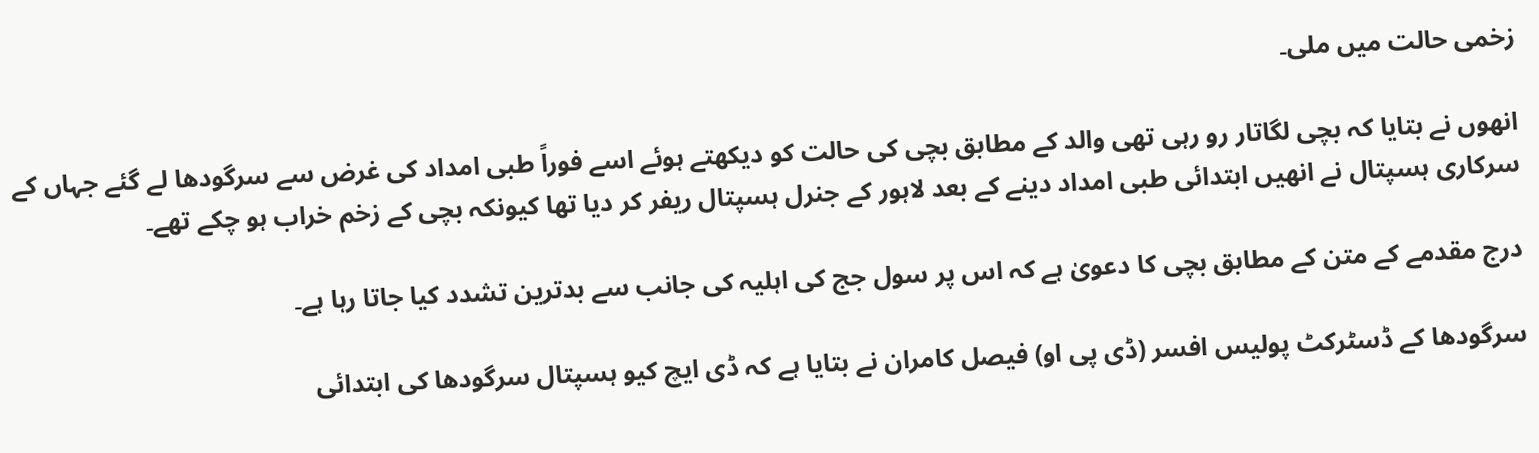زخمی حالت میں ملی۔

انھوں نے بتایا کہ بچی لگاتار رو رہی تھی والد کے مطابق بچی کی حالت کو دیکھتے ہوئے اسے فوراً طبی امداد کی غرض سے سرگودھا لے گئے جہاں کے سرکاری ہسپتال نے انھیں ابتدائی طبی امداد دینے کے بعد لاہور کے جنرل ہسپتال ریفر کر دیا تھا کیونکہ بچی کے زخم خراب ہو چکے تھے۔

درج مقدمے کے متن کے مطابق بچی کا دعویٰ ہے کہ اس پر سول جج کی اہلیہ کی جانب سے بدترین تشدد کیا جاتا رہا ہے۔

سرگودھا کے ڈسٹرکٹ پولیس افسر (ڈی پی او) فیصل کامران نے بتایا ہے کہ ڈی ایچ کیو ہسپتال سرگودھا کی ابتدائی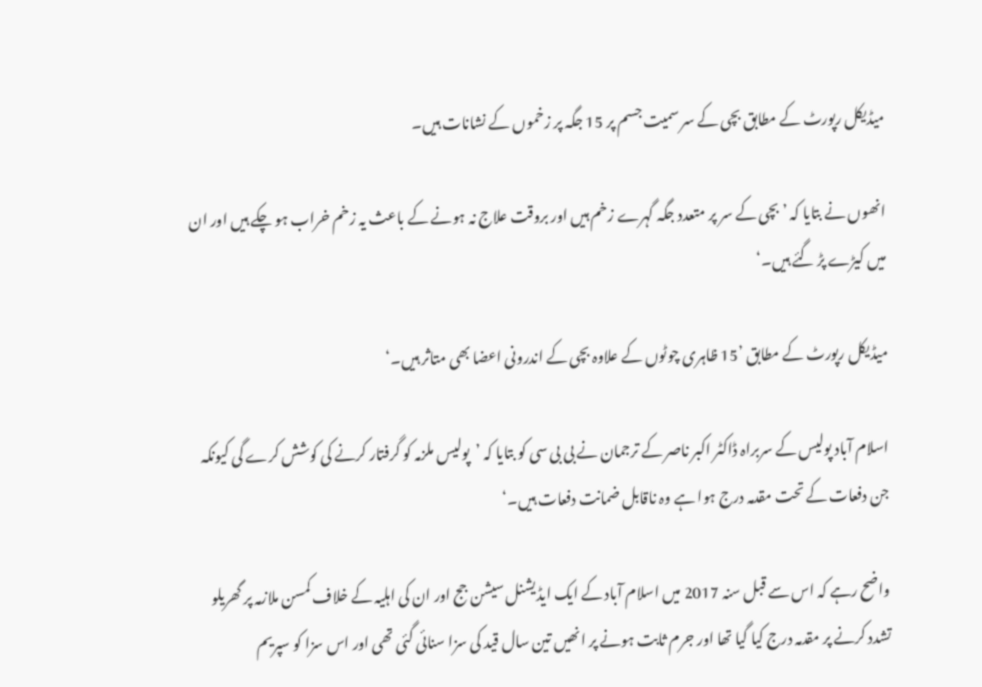میڈیکل رپورٹ کے مطابق بچی کے سر سمیت جسم پر 15 جگہ پر زخموں کے نشانات ہیں۔

انھوں نے بتایا کہ ’بچی کے سر پر متعدد جگہ گہرے زخم ہیں اور بروقت علاج نہ ہونے کے باعث یہ زخم خراب ہو چکے ہیں اور ان میں کیڑے پڑ گئے ہیں۔‘

میڈیکل رپورٹ کے مطابق ’15 ظاہری چوٹوں کے علاوہ بچی کے اندرونی اعضا بھی متاثر ہیں۔‘

اسلام آباد پولیس کے سربراہ ڈاکٹر اکبر ناصر کے ترجمان نے بی بی سی کو بتایا کہ ’پولیس ملزمہ کو گرفتار کرنے کی کوشش کرے گی کیونکہ جن دفعات کے تحت مقدمہ درج ہوا ہے وہ ناقابل ضمانت دفعات ہیں۔‘

واضح رہے کہ اس سے قبل سنہ 2017 میں اسلام آباد کے ایک ایڈیشنل سیشن جج اور ان کی اہلیہ کے خلاف کمسن ملازمہ پر گھریلو تشدد کرنے پر مقدمہ درج کیا گیا تھا اور جرم ثابت ہونے پر انھیں تین سال قید کی سزا سنائی گئی تھی اور اس سزا کو سپریم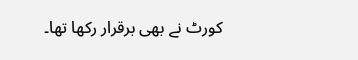کورٹ نے بھی برقرار رکھا تھا۔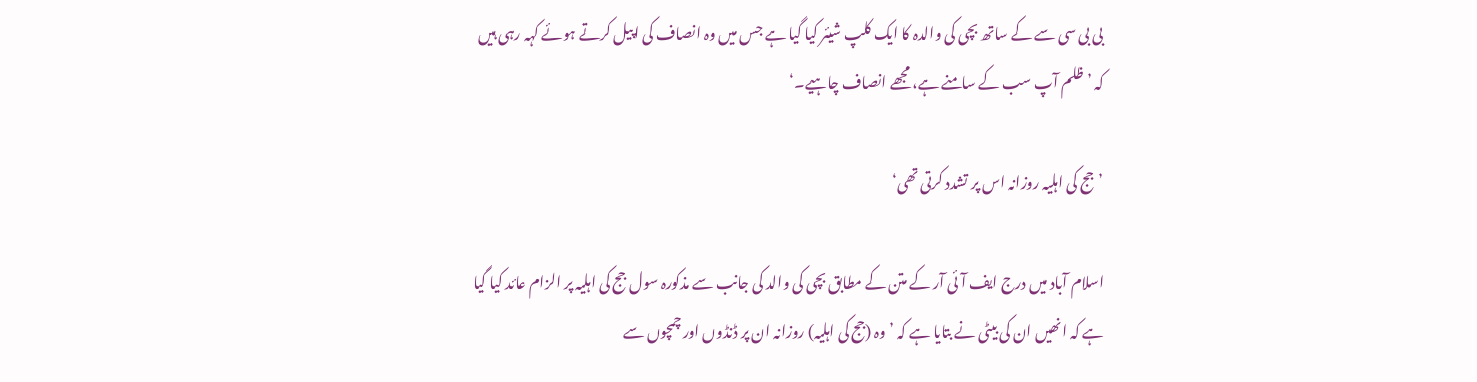بی بی سی سے کے ساتھ بچی کی والدہ کا ایک کلپ شیئر کیا گیا ہے جس میں وہ انصاف کی اپیل کرتے ہوئے کہہ رہی ہیں کہ ’ظلم آپ سب کے سامنے ہے، مجھے انصاف چاہیے۔‘

’جج کی اہلیہ روزانہ اس پر تشدد کرتی تھی‘

اسلام آباد میں درج ایف آئی آر کے متن کے مطابق بچی کی والد کی جانب سے مذکورہ سول جج کی اہلیہ پر الزام عائد کیا گیا ہے کہ انھیں ان کی بیٹی نے بتایا ہے کہ ’وہ (جج کی اہلیہ) روزانہ ان پر ڈنڈوں اور چمچوں سے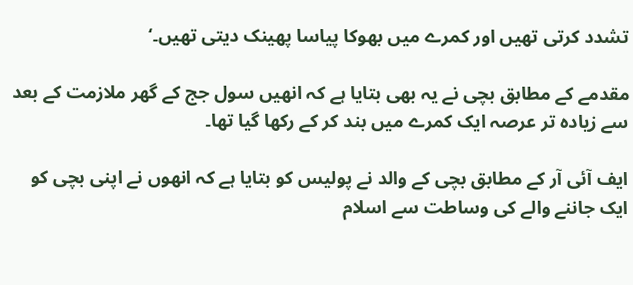تشدد کرتی تھیں اور کمرے میں بھوکا پیاسا پھینک دیتی تھیں۔‘

مقدمے کے مطابق بچی نے یہ بھی بتایا ہے کہ انھیں سول جج کے گھر ملازمت کے بعد سے زیادہ تر عرصہ ایک کمرے میں بند کر کے رکھا گیا تھا۔

ایف آئی آر کے مطابق بچی کے والد نے پولیس کو بتایا ہے کہ انھوں نے اپنی بچی کو ایک جاننے والے کی وساطت سے اسلام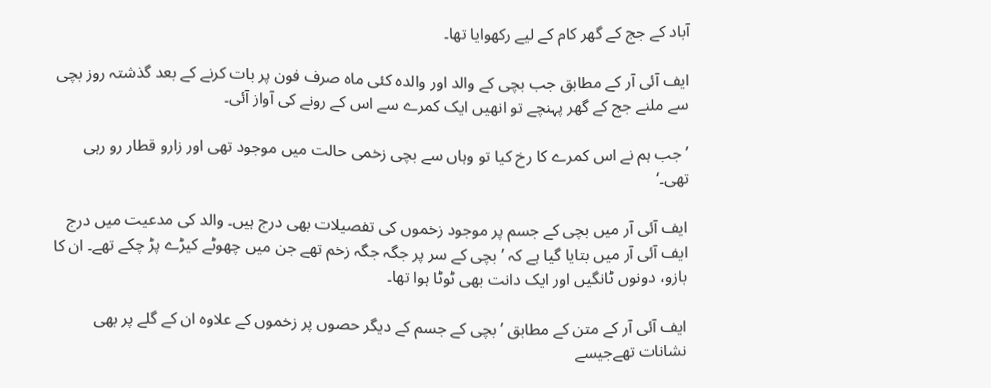آباد کے جج کے گھر کام کے لیے رکھوایا تھا۔

ایف آئی آر کے مطابق جب بچی کے والد اور والدہ کئی ماہ صرف فون پر بات کرنے کے بعد گذشتہ روز بچی سے ملنے جج کے گھر پہنچے تو انھیں ایک کمرے سے اس کے رونے کی آواز آئی۔

’جب ہم نے اس کمرے کا رخ کیا تو وہاں سے بچی زخمی حالت میں موجود تھی اور زارو قطار رو رہی تھی۔‘

ایف آئی آر میں بچی کے جسم پر موجود زخموں کی تفصیلات بھی درج ہیں۔ والد کی مدعیت میں درج ایف آئی آر میں بتایا گیا ہے کہ ’بچی کے سر پر جگہ جگہ زخم تھے جن میں چھوٹے کیڑے پڑ چکے تھے۔ ان کا بازو، دونوں ٹانگیں اور ایک دانت بھی ٹوٹا ہوا تھا۔

ایف آئی آر کے متن کے مطابق ’بچی کے جسم کے دیگر حصوں پر زخموں کے علاوہ ان کے گلے پر بھی نشانات تھےجیسے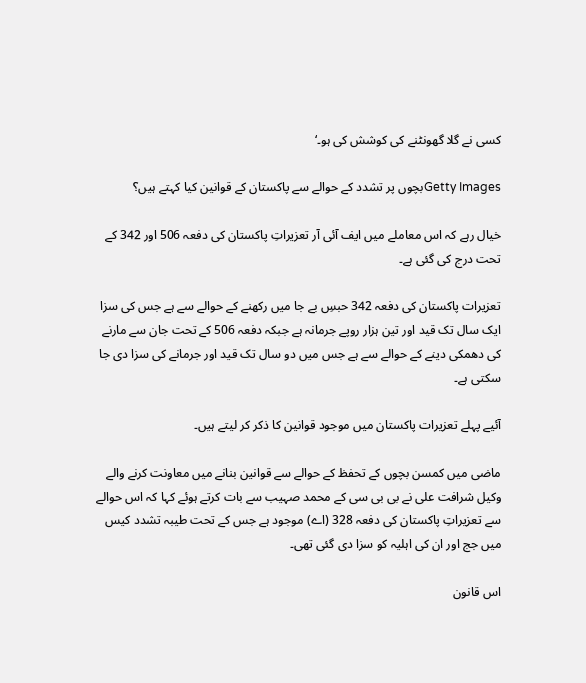کسی نے گلا گھونٹنے کی کوشش کی ہو۔‘

Getty Imagesبچوں پر تشدد کے حوالے سے پاکستان کے قوانین کیا کہتے ہیں؟

خیال رہے کہ اس معاملے میں ایف آئی آر تعزیراتِ پاکستان کی دفعہ 506 اور 342 کے تحت درج کی گئی ہے۔

تعزیرات پاکستان کی دفعہ 342 حبسِ بے جا میں رکھنے کے حوالے سے ہے جس کی سزا ایک سال تک قید اور تین ہزار روپے جرمانہ ہے جبکہ دفعہ 506 کے تحت جان سے مارنے کی دھمکی دینے کے حوالے سے ہے جس میں دو سال تک قید اور جرمانے کی سزا دی جا سکتی ہے۔

آئیے پہلے تعزیرات پاکستان میں موجود قوانین کا ذکر کر لیتے ہیں۔

ماضی میں کمسن بچوں کے تحفظ کے حوالے سے قوانین بنانے میں معاونت کرنے والے وکیل شرافت علی نے بی بی سی کے محمد صہیب سے بات کرتے ہوئے کہا کہ اس حوالے سے تعزیراتِ پاکستان کی دفعہ 328 (اے) موجود ہے جس کے تحت طیبہ تشدد کیس میں جج اور ان کی اہلیہ کو سزا دی گئی تھی۔

اس قانون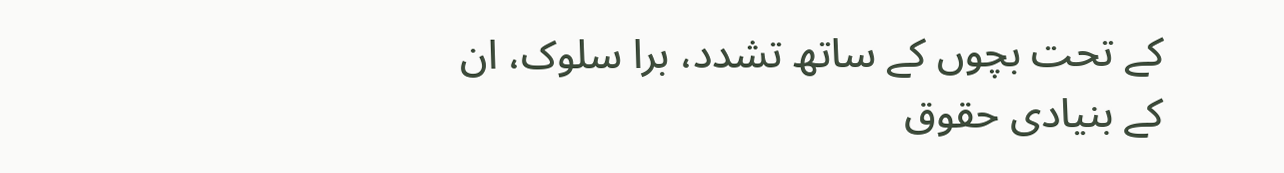کے تحت بچوں کے ساتھ تشدد، برا سلوک، ان کے بنیادی حقوق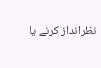نظرانداز کرنے یا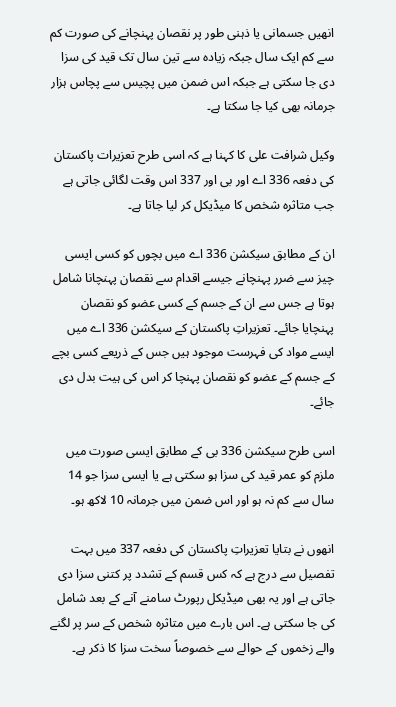انھیں جسمانی یا ذہنی طور پر نقصان پہنچانے کی صورت کم سے کم ایک سال جبکہ زیادہ سے تین سال تک قید کی سزا دی جا سکتی ہے جبکہ اس ضمن میں پچیس سے پچاس ہزار جرمانہ بھی کیا جا سکتا ہے۔

وکیل شرافت علی کا کہنا ہے کہ اسی طرح تعزیرات پاکستان کی دفعہ 336 اے اور بی اور 337 اس وقت لگائی جاتی ہے جب متاثرہ شخص کا میڈیکل کر لیا جاتا ہے۔

ان کے مطابق سیکشن 336 اے میں بچوں کو کسی ایسی چیز سے ضرر پہنچانے جیسے اقدام سے نقصان پہنچانا شامل ہوتا ہے جس سے ان کے جسم کے کسی عضو کو نقصان پہنچایا جائے۔ تعزیراتِ پاکستان کے سیکشن 336 اے میں ایسے مواد کی فہرست موجود ہیں جس کے ذریعے کسی بچے کے جسم کے عضو کو نقصان پہنچا کر اس کی ہیت بدل دی جائے۔

اسی طرح سیکشن 336 بی کے مطابق ایسی صورت میں ملزم کو عمر قید کی سزا ہو سکتی ہے یا ایسی سزا جو 14 سال سے کم نہ ہو اور اس ضمن میں جرمانہ 10 لاکھ ہو۔

انھوں نے بتایا تعزیراتِ پاکستان کی دفعہ 337 میں بہت تفصیل سے درج ہے کہ کس قسم کے تشدد پر کتنی سزا دی جاتی ہے اور یہ بھی میڈیکل رپورٹ سامنے آنے کے بعد شامل کی جا سکتی ہے۔ اس بارے میں متاثرہ شخص کے سر پر لگنے والے زخموں کے حوالے سے خصوصاً سخت سزا کا ذکر ہے۔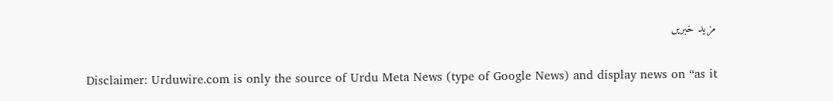مزید خبریں

Disclaimer: Urduwire.com is only the source of Urdu Meta News (type of Google News) and display news on “as it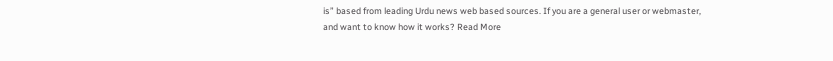is” based from leading Urdu news web based sources. If you are a general user or webmaster, and want to know how it works? Read More